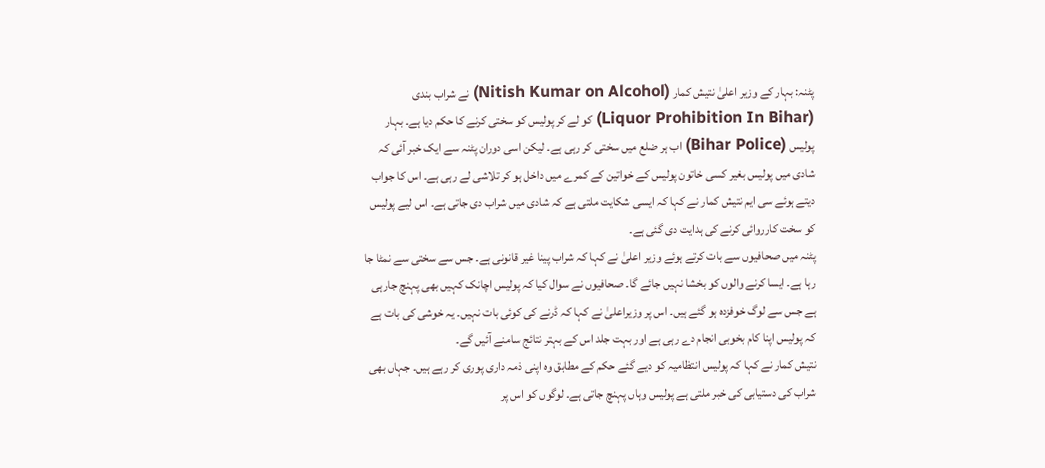پٹنہ: بہار کے وزیر اعلیٰ نتیش کمار (Nitish Kumar on Alcohol) نے شراب بندی (Liquor Prohibition In Bihar) کو لے کر پولیس کو سختی کرنے کا حکم دیا ہے۔ بہار پولیس (Bihar Police) اب ہر ضلع میں سختی کر رہی ہے۔ لیکن اسی دوران پٹنہ سے ایک خبر آئی کہ شادی میں پولیس بغیر کسی خاتون پولیس کے خواتین کے کمرے میں داخل ہو کر تلاشی لے رہی ہے۔ اس کا جواب دیتے ہوئے سی ایم نتیش کمار نے کہا کہ ایسی شکایت ملتی ہے کہ شادی میں شراب دی جاتی ہے۔ اس لیے پولیس کو سخت کارروائی کرنے کی ہدایت دی گئی ہے۔
پٹنہ میں صحافیوں سے بات کرتے ہوئے وزیر اعلیٰ نے کہا کہ شراب پینا غیر قانونی ہے۔ جس سے سختی سے نمٹا جا رہا ہے۔ ایسا کرنے والوں کو بخشا نہیں جائے گا۔ صحافیوں نے سوال کیا کہ پولیس اچانک کہیں بھی پہنچ جارہی ہے جس سے لوگ خوفزدہ ہو گئے ہیں۔ اس پر وزیراعلیٰ نے کہا کہ ڈرنے کی کوئی بات نہیں۔ یہ خوشی کی بات ہے کہ پولیس اپنا کام بخوبی انجام دے رہی ہے اور بہت جلد اس کے بہتر نتائج سامنے آئیں گے۔
نتیش کمار نے کہا کہ پولیس انتظامیہ کو دیے گئے حکم کے مطابق وہ اپنی ذمہ داری پوری کر رہے ہیں۔ جہاں بھی شراب کی دستیابی کی خبر ملتی ہے پولیس وہاں پہنچ جاتی ہے۔ لوگوں کو اس پر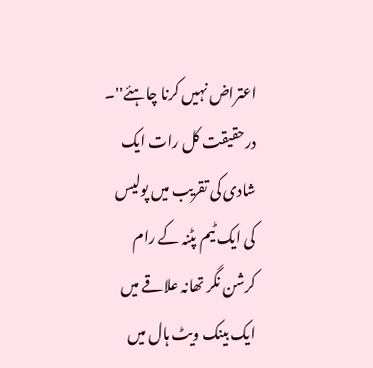اعتراض نہیں کرنا چاہئے''۔
درحقیقت کل رات ایک شادی کی تقریب میں پولیس کی ایک ٹیم پٹنہ کے رام کرشن نگر تھانہ علاقے میں ایک بینک ویٹ ہال میں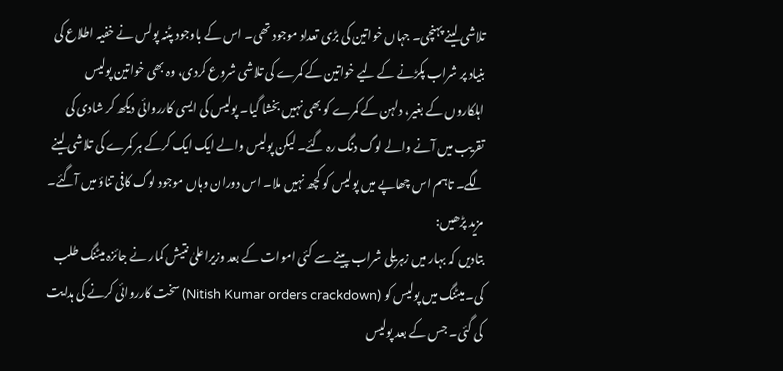تلاشی لینے پہنچی۔ جہاں خواتین کی بڑی تعداد موجود تھی۔ اس کے باوجود پٹنہ پولس نے خفیہ اطلاع کی بنیاد پر شراب پکڑنے کے لیے خواتین کے کمرے کی تلاشی شروع کردی، وہ بھی خواتین پولیس اہلکاروں کے بغیر، دلہن کے کمرے کو بھی نہیں بخشا گیا۔ پولیس کی ایسی کارروائی دیکھ کر شادی کی تقریب میں آنے والے لوگ دنگ رہ گئے۔ لیکن پولیس والے ایک ایک کرکے ہر کمرے کی تلاشی لینے لگے۔ تاہم اس چھاپے میں پولیس کو کچھ نہیں ملا۔ اس دوران وہاں موجود لوگ کافی تناؤ میں آگئے۔
مزید پڑھیں:
بتادیں کہ بہار میں زہریلی شراب پینے سے کئی اموات کے بعد وزیراعلیٰ نتیش کمار نے جائزہ میٹنگ طلب کی۔ میٹنگ میں پولیس کو (Nitish Kumar orders crackdown) سخت کارروائی کرنے کی ہدایت کی گئی۔ جس کے بعد پولیس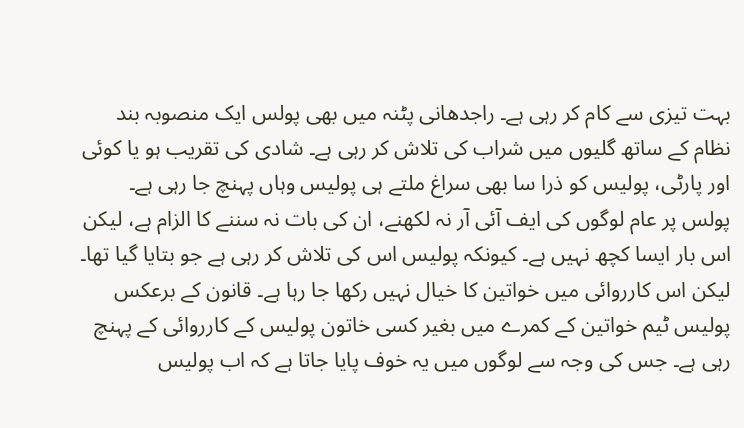بہت تیزی سے کام کر رہی ہے۔ راجدھانی پٹنہ میں بھی پولس ایک منصوبہ بند نظام کے ساتھ گلیوں میں شراب کی تلاش کر رہی ہے۔ شادی کی تقریب ہو یا کوئی اور پارٹی، پولیس کو ذرا سا بھی سراغ ملتے ہی پولیس وہاں پہنچ جا رہی ہے۔
پولس پر عام لوگوں کی ایف آئی آر نہ لکھنے، ان کی بات نہ سننے کا الزام ہے، لیکن اس بار ایسا کچھ نہیں ہے۔ کیونکہ پولیس اس کی تلاش کر رہی ہے جو بتایا گیا تھا۔ لیکن اس کارروائی میں خواتین کا خیال نہیں رکھا جا رہا ہے۔ قانون کے برعکس پولیس ٹیم خواتین کے کمرے میں بغیر کسی خاتون پولیس کے کارروائی کے پہنچ رہی ہے۔ جس کی وجہ سے لوگوں میں یہ خوف پایا جاتا ہے کہ اب پولیس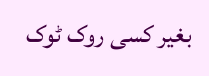بغیر کسی روک ٹوک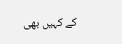کے کہیں بھی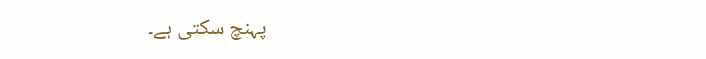پہنچ سکتی ہے۔